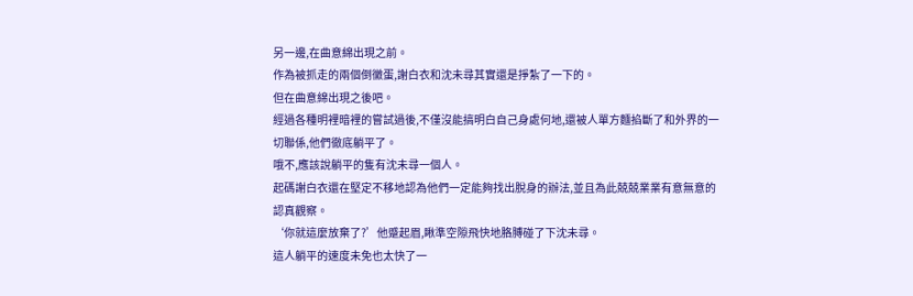另一邊,在曲意綿出現之前。
作為被抓走的兩個倒黴蛋,謝白衣和沈未尋其實還是掙紮了一下的。
但在曲意綿出現之後吧。
經過各種明裡暗裡的嘗試過後,不僅沒能搞明白自己身處何地,還被人單方麵掐斷了和外界的一切聯係,他們徹底躺平了。
哦不,應該說躺平的隻有沈未尋一個人。
起碼謝白衣還在堅定不移地認為他們一定能夠找出脫身的辦法,並且為此兢兢業業有意無意的認真觀察。
‘你就這麼放棄了?’他蹙起眉,瞅準空隙飛快地胳膊碰了下沈未尋。
這人躺平的速度未免也太快了一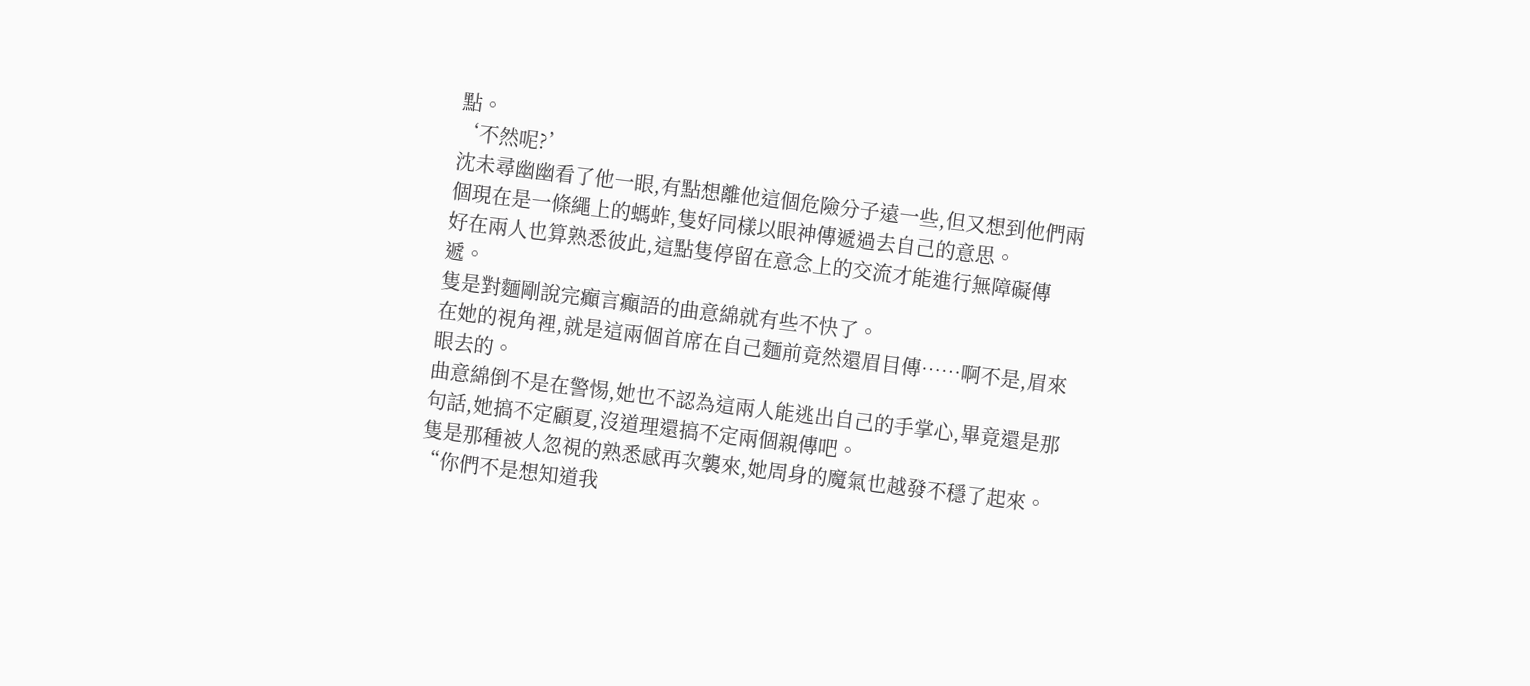點。
‘不然呢?’
沈未尋幽幽看了他一眼,有點想離他這個危險分子遠一些,但又想到他們兩個現在是一條繩上的螞蚱,隻好同樣以眼神傳遞過去自己的意思。
好在兩人也算熟悉彼此,這點隻停留在意念上的交流才能進行無障礙傳遞。
隻是對麵剛說完癲言癲語的曲意綿就有些不快了。
在她的視角裡,就是這兩個首席在自己麵前竟然還眉目傳……啊不是,眉來眼去的。
曲意綿倒不是在警惕,她也不認為這兩人能逃出自己的手掌心,畢竟還是那句話,她搞不定顧夏,沒道理還搞不定兩個親傳吧。
隻是那種被人忽視的熟悉感再次襲來,她周身的魔氣也越發不穩了起來。
“你們不是想知道我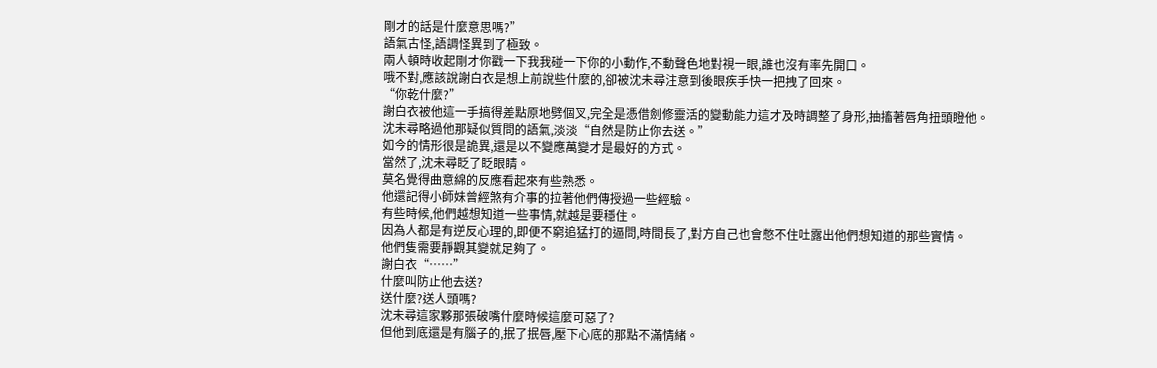剛才的話是什麼意思嗎?”
語氣古怪,語調怪異到了極致。
兩人頓時收起剛才你戳一下我我碰一下你的小動作,不動聲色地對視一眼,誰也沒有率先開口。
哦不對,應該說謝白衣是想上前說些什麼的,卻被沈未尋注意到後眼疾手快一把拽了回來。
“你乾什麼?”
謝白衣被他這一手搞得差點原地劈個叉,完全是憑借劍修靈活的變動能力這才及時調整了身形,抽搐著唇角扭頭瞪他。
沈未尋略過他那疑似質問的語氣,淡淡“自然是防止你去送。”
如今的情形很是詭異,還是以不變應萬變才是最好的方式。
當然了,沈未尋眨了眨眼睛。
莫名覺得曲意綿的反應看起來有些熟悉。
他還記得小師妹曾經煞有介事的拉著他們傳授過一些經驗。
有些時候,他們越想知道一些事情,就越是要穩住。
因為人都是有逆反心理的,即便不窮追猛打的逼問,時間長了,對方自己也會憋不住吐露出他們想知道的那些實情。
他們隻需要靜觀其變就足夠了。
謝白衣“……”
什麼叫防止他去送?
送什麼?送人頭嗎?
沈未尋這家夥那張破嘴什麼時候這麼可惡了?
但他到底還是有腦子的,抿了抿唇,壓下心底的那點不滿情緒。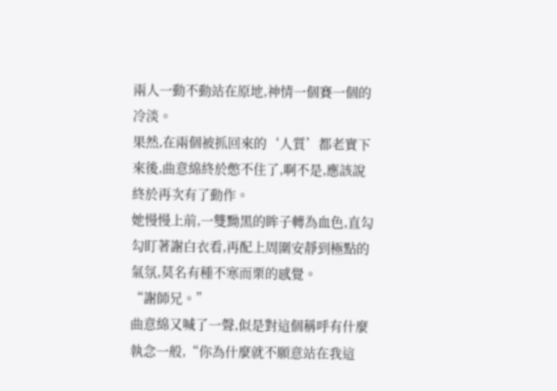兩人一動不動站在原地,神情一個賽一個的冷淡。
果然,在兩個被抓回來的‘人質’都老實下來後,曲意綿終於憋不住了,啊不是,應該說終於再次有了動作。
她慢慢上前,一雙黝黑的眸子轉為血色,直勾勾盯著謝白衣看,再配上周圍安靜到極點的氣氛,莫名有種不寒而栗的感覺。
“謝師兄。”
曲意綿又喊了一聲,似是對這個稱呼有什麼執念一般,“你為什麼就不願意站在我這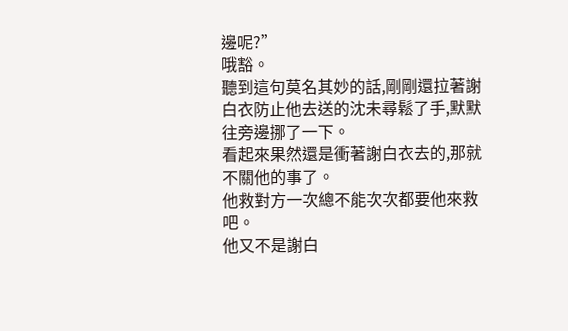邊呢?”
哦豁。
聽到這句莫名其妙的話,剛剛還拉著謝白衣防止他去送的沈未尋鬆了手,默默往旁邊挪了一下。
看起來果然還是衝著謝白衣去的,那就不關他的事了。
他救對方一次總不能次次都要他來救吧。
他又不是謝白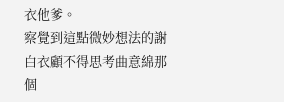衣他爹。
察覺到這點微妙想法的謝白衣顧不得思考曲意綿那個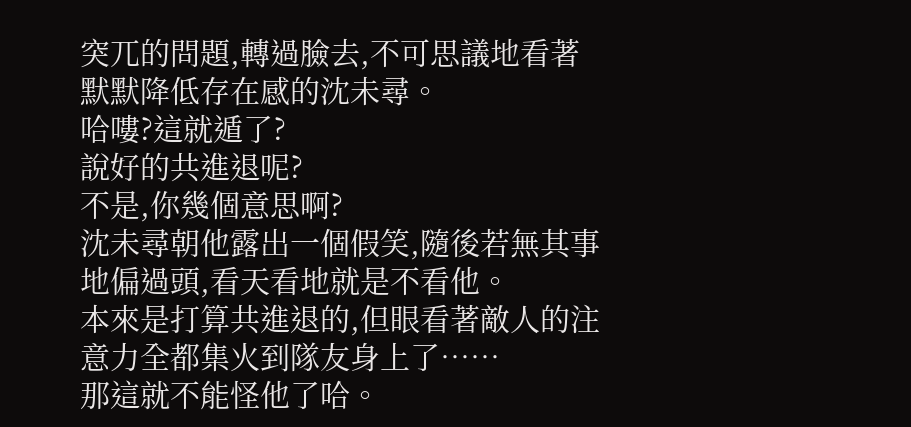突兀的問題,轉過臉去,不可思議地看著默默降低存在感的沈未尋。
哈嘍?這就遁了?
說好的共進退呢?
不是,你幾個意思啊?
沈未尋朝他露出一個假笑,隨後若無其事地偏過頭,看天看地就是不看他。
本來是打算共進退的,但眼看著敵人的注意力全都集火到隊友身上了……
那這就不能怪他了哈。